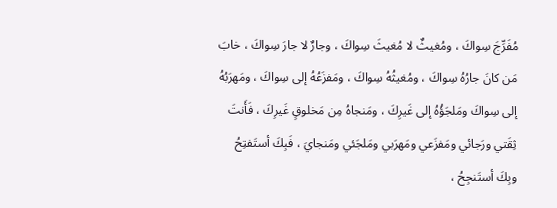مُفَرِّجَ سِواكَ ، ومُغيثٌ لا مُغيثَ سِواكَ ، وجارٌ لا جارَ سِواكَ ، خابَ مَن كانَ جارُهُ سِواكَ ، ومُغيثُهُ سِواكَ ، ومَفزَعُهُ إلى سِواكَ ، ومَهرَبُهُ إلى سِواكَ ومَلجَؤُهُ إلى غَيرِكَ ، ومَنجاهُ مِن مَخلوقٍ غَيرِكَ ، فَأَنتَ ثِقَتي ورَجائي ومَفزَعي ومَهرَبي ومَلجَئي ومَنجايَ ، فَبِكَ أستَفتِحُ وبِكَ أستَنجِحُ ،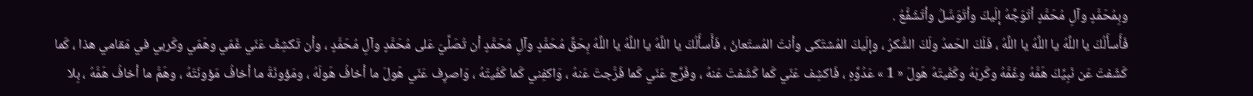وبِمُحَمَّدٍ وآلِ مُحَمَّدٍ أتَوَجَّهُ إلَيكَ وأتَوَسَّلُ وأتَشَفَّعُ .
فَأَسأَلُكَ يا اللَّهُ يا اللَّهُ يا اللَّهُ ، فَلَكَ الحَمدُ ولَكَ الشُّكرُ ، وإلَيكَ المُشتَكى وأنتَ المُستَعانُ ، فَأَسأَلُكَ يا اللَّهُ يا اللَّهُ يا اللَّهُ بِحَقِّ مُحَمَّدٍ وآلِ مُحَمَّدٍ أن تُصَلِّيَ عَلى مُحَمَّدٍ وآلِ مُحَمَّدٍ ، وأن تَكشِفَ عَنّي غَمّي وهَمّي وكَربي في مَقامي هذا ، كَما كَشَفتَ عَن نَبِيِّكَ هَمَّهُ وغَمَّهُ وكَربَهُ وكَفَيتَهُ هَولَ « 1 » عَدُوِّهِ ، فَاكشِف عَنّي كَما كَشَفتَ عَنهُ ، وفَرِّج عَنّي كَما فَرَّجتَ عَنهُ ، وَاكفِني كَما كَفَيتَهُ ، وَاصرِف عَنّي هَولَ ما أخافُ هَولَهُ ، ومَؤونَةَ ما أخافُ مَؤونَتَهُ ، وهَمَّ ما أخافُ هَمَّهُ ، بِلا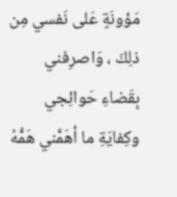مَؤونَةٍ عَلى نَفسي مِن ذلِكَ ، وَاصرِفني بِقَضاءِ حَوائِجي وكِفايَةِ ما أهَمَّني هَمُّهُ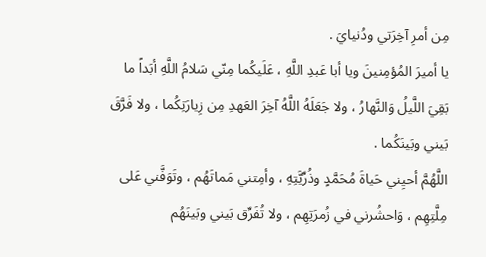مِن أمرِ آخِرَتي ودُنيايَ .
يا أميرَ المُؤمِنينَ ويا أبا عَبدِ اللَّهِ ، عَلَيكُما مِنّي سَلامُ اللَّهِ أبَداً ما بَقِيَ اللَّيلُ وَالنَّهارُ ، ولا جَعَلَهُ اللَّهُ آخِرَ العَهدِ مِن زِيارَتِكُما ، ولا فَرَّقَ بَيني وبَينَكُما .
اللَّهُمَّ أحيِني حَياةَ مُحَمَّدٍ وذُرِّيَّتِهِ ، وأمِتني مَماتَهُم ، وتَوَفَّني عَلى مِلَّتِهِم ، وَاحشُرني في زُمرَتِهِم ، ولا تُفَرِّق بَيني وبَينَهُم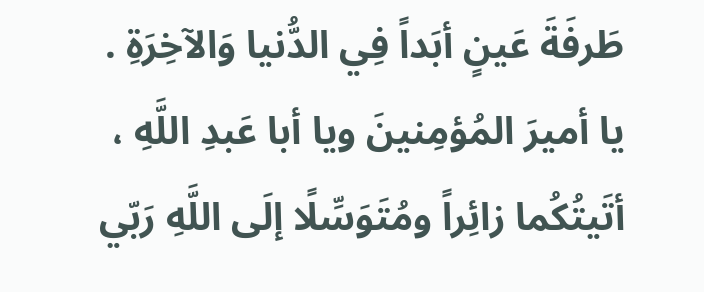طَرفَةَ عَينٍ أبَداً فِي الدُّنيا وَالآخِرَةِ .
يا أميرَ المُؤمِنينَ ويا أبا عَبدِ اللَّهِ ، أتَيتُكُما زائِراً ومُتَوَسِّلًا إلَى اللَّهِ رَبّي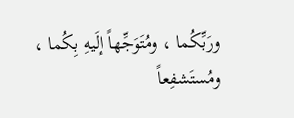ورَبِّكُما ، ومُتَوَجِّهاً إلَيهِ بِكُما ، ومُستَشفِعاً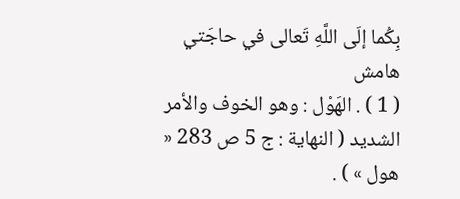بِكُما إلَى اللَّهِ تَعالى في حاجَتي
هامش
( 1 ) . الهَوْل : وهو الخوف والأمر الشديد ( النهاية : ج 5 ص 283 « هول » ) .